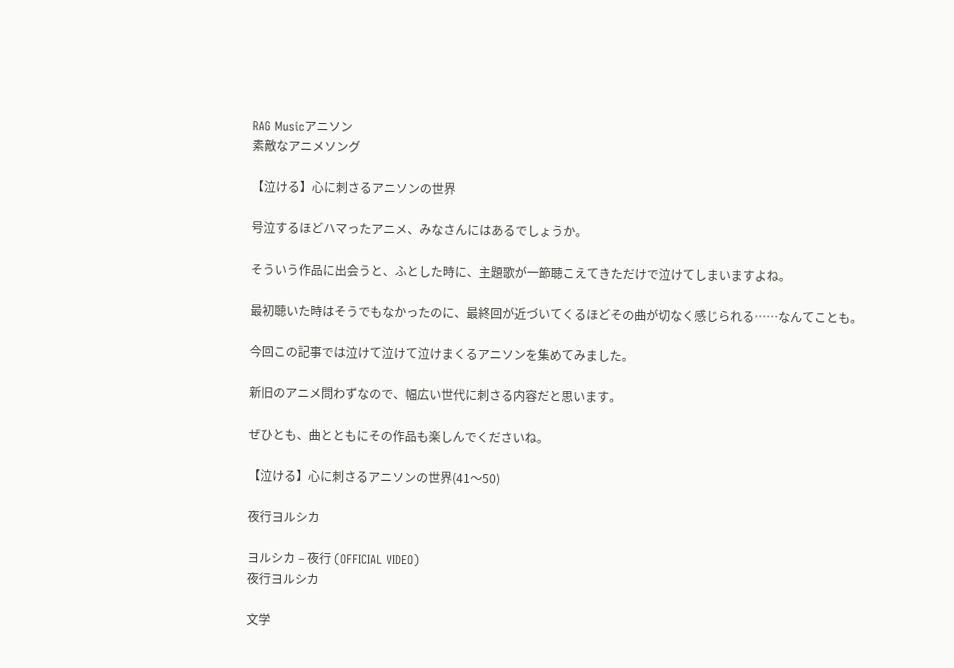RAG Musicアニソン
素敵なアニメソング

【泣ける】心に刺さるアニソンの世界

号泣するほどハマったアニメ、みなさんにはあるでしょうか。

そういう作品に出会うと、ふとした時に、主題歌が一節聴こえてきただけで泣けてしまいますよね。

最初聴いた時はそうでもなかったのに、最終回が近づいてくるほどその曲が切なく感じられる……なんてことも。

今回この記事では泣けて泣けて泣けまくるアニソンを集めてみました。

新旧のアニメ問わずなので、幅広い世代に刺さる内容だと思います。

ぜひとも、曲とともにその作品も楽しんでくださいね。

【泣ける】心に刺さるアニソンの世界(41〜50)

夜行ヨルシカ

ヨルシカ – 夜行 (OFFICIAL VIDEO)
夜行ヨルシカ

文学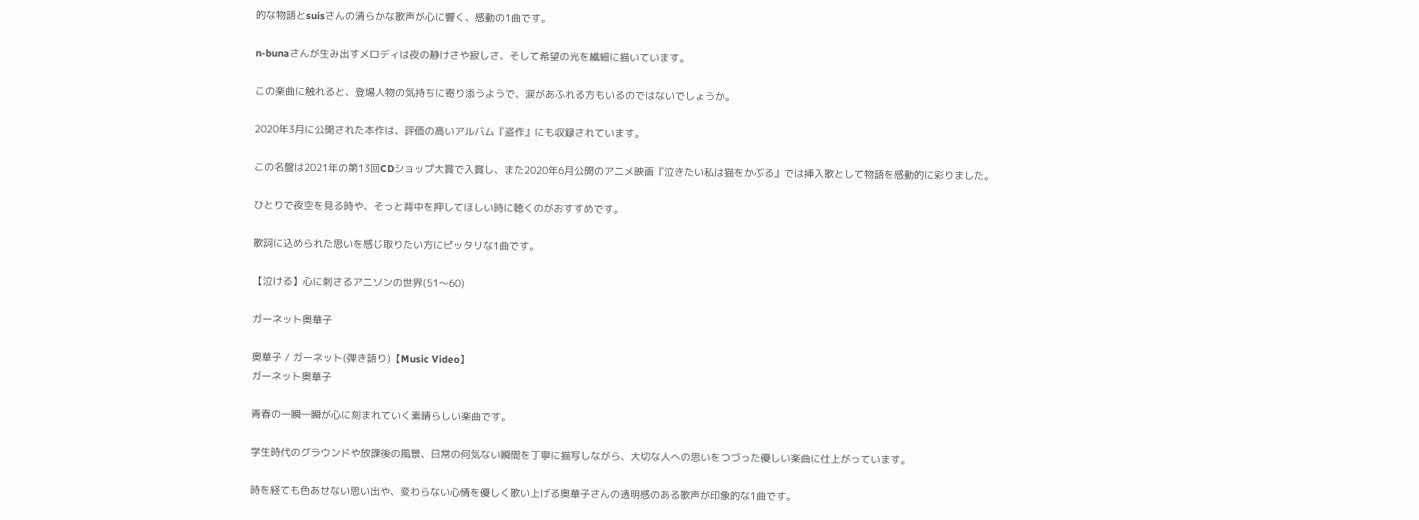的な物語とsuisさんの清らかな歌声が心に響く、感動の1曲です。

n-bunaさんが生み出すメロディは夜の静けさや寂しさ、そして希望の光を繊細に描いています。

この楽曲に触れると、登場人物の気持ちに寄り添うようで、涙があふれる方もいるのではないでしょうか。

2020年3月に公開された本作は、評価の高いアルバム『盗作』にも収録されています。

この名盤は2021年の第13回CDショップ大賞で入賞し、また2020年6月公開のアニメ映画『泣きたい私は猫をかぶる』では挿入歌として物語を感動的に彩りました。

ひとりで夜空を見る時や、そっと背中を押してほしい時に聴くのがおすすめです。

歌詞に込められた思いを感じ取りたい方にピッタリな1曲です。

【泣ける】心に刺さるアニソンの世界(51〜60)

ガーネット奥華子

奥華子 / ガーネット(弾き語り)【Music Video】
ガーネット奥華子

青春の一瞬一瞬が心に刻まれていく素晴らしい楽曲です。

学生時代のグラウンドや放課後の風景、日常の何気ない瞬間を丁寧に描写しながら、大切な人への思いをつづった優しい楽曲に仕上がっています。

時を経ても色あせない思い出や、変わらない心情を優しく歌い上げる奥華子さんの透明感のある歌声が印象的な1曲です。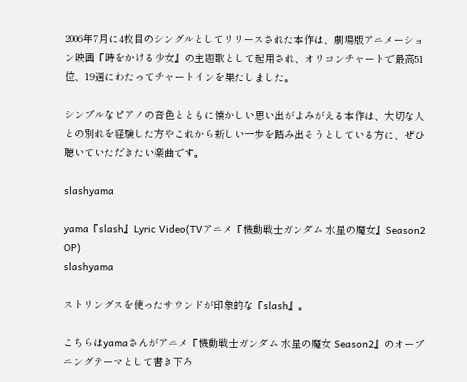2006年7月に4枚目のシングルとしてリリースされた本作は、劇場版アニメーション映画『時をかける少女』の主題歌として起用され、オリコンチャートで最高51位、19週にわたってチャートインを果たしました。

シンプルなピアノの音色とともに懐かしい思い出がよみがえる本作は、大切な人との別れを経験した方やこれから新しい一歩を踏み出そうとしている方に、ぜひ聴いていただきたい楽曲です。

slashyama

yama『slash』Lyric Video(TVアニメ『機動戦士ガンダム 水星の魔女』Season2 OP)
slashyama

ストリングスを使ったサウンドが印象的な『slash』。

こちらはyamaさんがアニメ『機動戦士ガンダム 水星の魔女 Season2』のオープニングテーマとして書き下ろ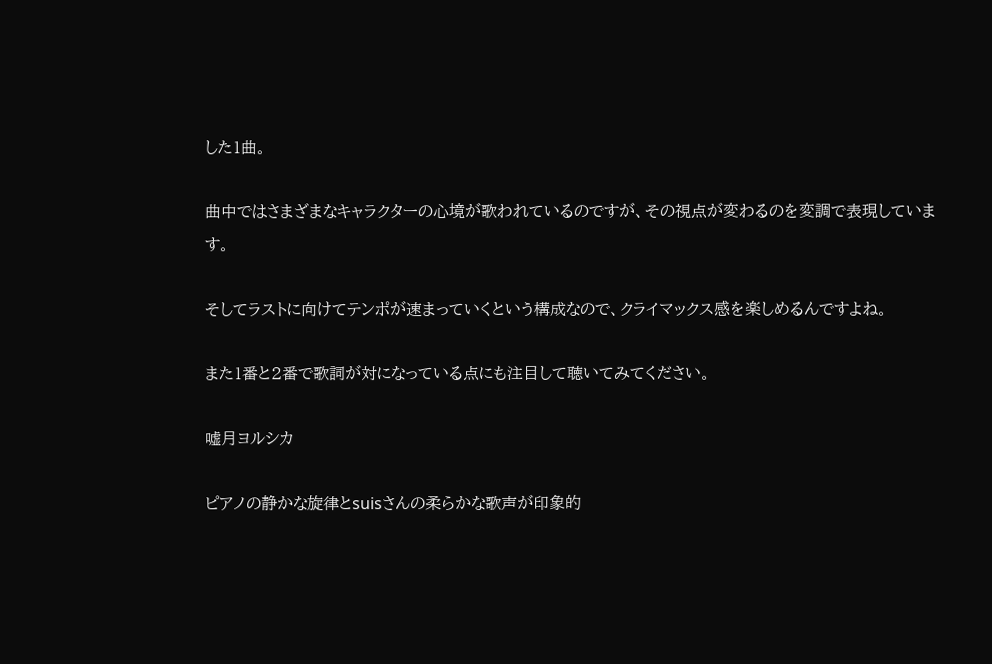した1曲。

曲中ではさまざまなキャラクターの心境が歌われているのですが、その視点が変わるのを変調で表現しています。

そしてラストに向けてテンポが速まっていくという構成なので、クライマックス感を楽しめるんですよね。

また1番と2番で歌詞が対になっている点にも注目して聴いてみてください。

嘘月ヨルシカ

ピアノの静かな旋律とsuisさんの柔らかな歌声が印象的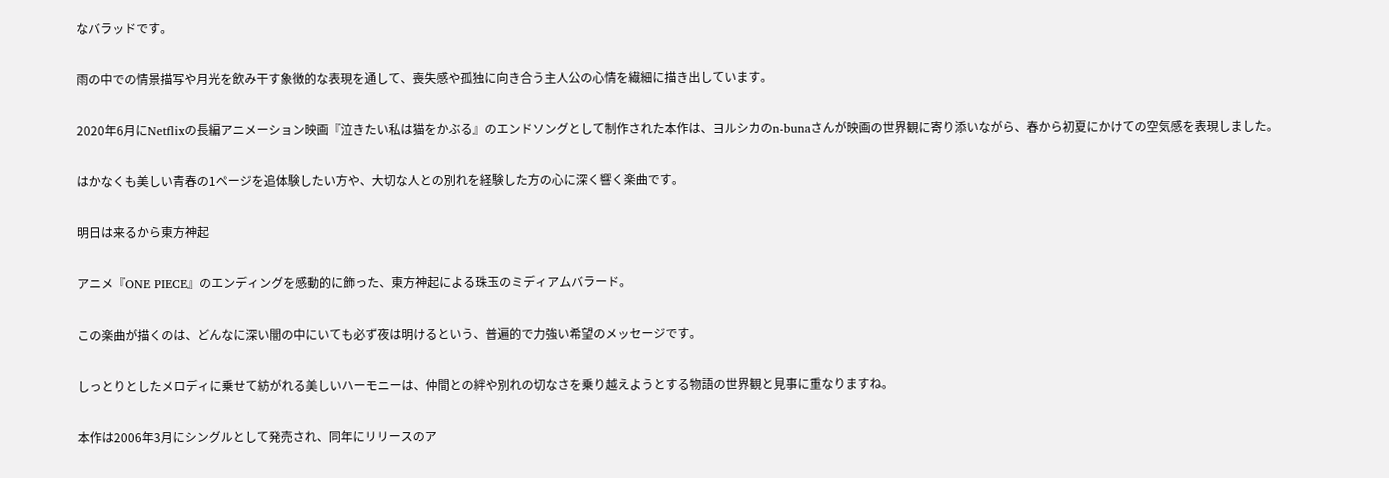なバラッドです。

雨の中での情景描写や月光を飲み干す象徴的な表現を通して、喪失感や孤独に向き合う主人公の心情を繊細に描き出しています。

2020年6月にNetflixの長編アニメーション映画『泣きたい私は猫をかぶる』のエンドソングとして制作された本作は、ヨルシカのn-bunaさんが映画の世界観に寄り添いながら、春から初夏にかけての空気感を表現しました。

はかなくも美しい青春の1ページを追体験したい方や、大切な人との別れを経験した方の心に深く響く楽曲です。

明日は来るから東方神起

アニメ『ONE PIECE』のエンディングを感動的に飾った、東方神起による珠玉のミディアムバラード。

この楽曲が描くのは、どんなに深い闇の中にいても必ず夜は明けるという、普遍的で力強い希望のメッセージです。

しっとりとしたメロディに乗せて紡がれる美しいハーモニーは、仲間との絆や別れの切なさを乗り越えようとする物語の世界観と見事に重なりますね。

本作は2006年3月にシングルとして発売され、同年にリリースのア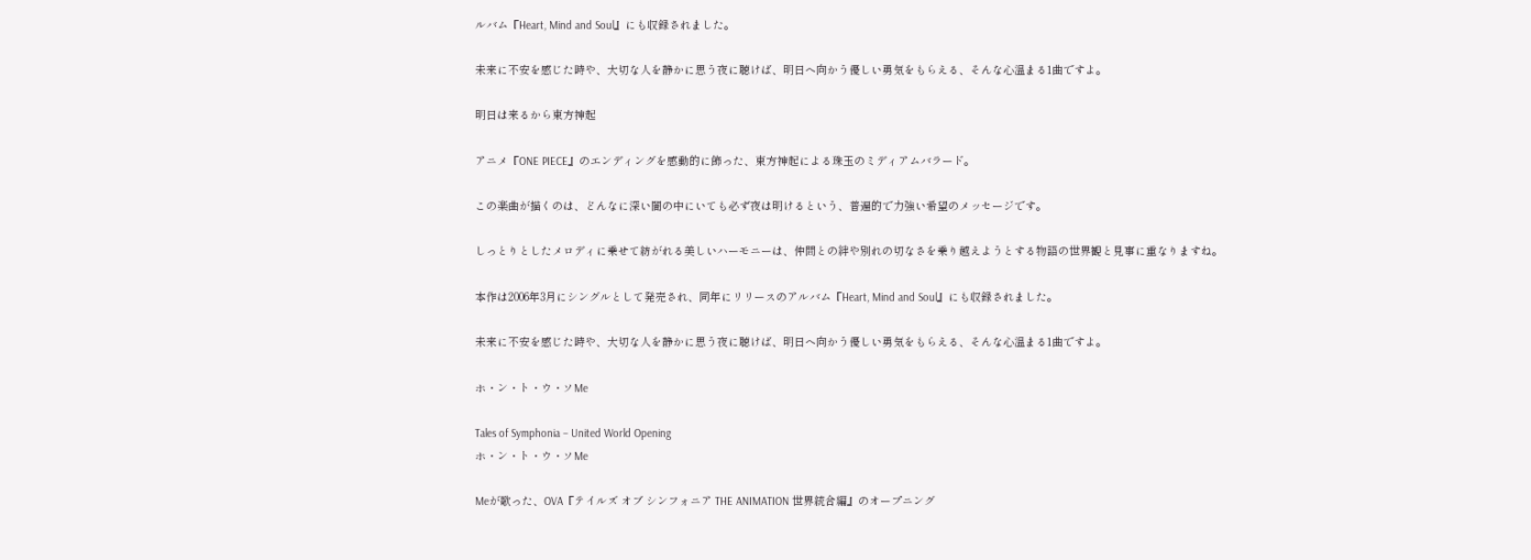ルバム『Heart, Mind and Soul』にも収録されました。

未来に不安を感じた時や、大切な人を静かに思う夜に聴けば、明日へ向かう優しい勇気をもらえる、そんな心温まる1曲ですよ。

明日は来るから東方神起

アニメ『ONE PIECE』のエンディングを感動的に飾った、東方神起による珠玉のミディアムバラード。

この楽曲が描くのは、どんなに深い闇の中にいても必ず夜は明けるという、普遍的で力強い希望のメッセージです。

しっとりとしたメロディに乗せて紡がれる美しいハーモニーは、仲間との絆や別れの切なさを乗り越えようとする物語の世界観と見事に重なりますね。

本作は2006年3月にシングルとして発売され、同年にリリースのアルバム『Heart, Mind and Soul』にも収録されました。

未来に不安を感じた時や、大切な人を静かに思う夜に聴けば、明日へ向かう優しい勇気をもらえる、そんな心温まる1曲ですよ。

ホ・ン・ト・ウ・ソMe

Tales of Symphonia – United World Opening
ホ・ン・ト・ウ・ソMe

Meが歌った、OVA『テイルズ オブ シンフォニア THE ANIMATION 世界統合編』のオープニング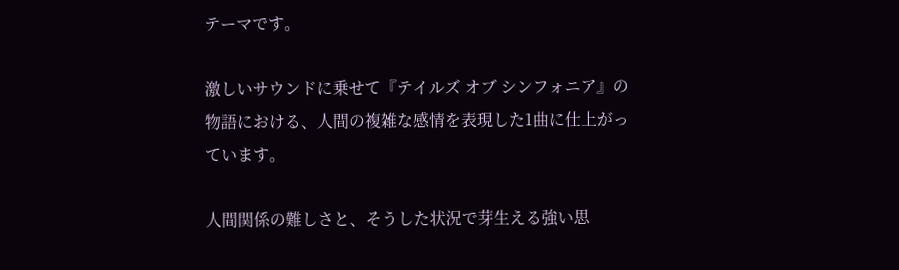テーマです。

激しいサウンドに乗せて『テイルズ オブ シンフォニア』の物語における、人間の複雑な感情を表現した1曲に仕上がっています。

人間関係の難しさと、そうした状況で芽生える強い思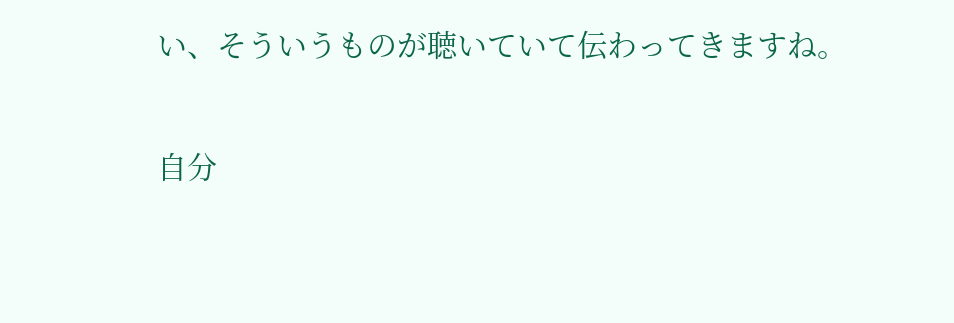い、そういうものが聴いていて伝わってきますね。

自分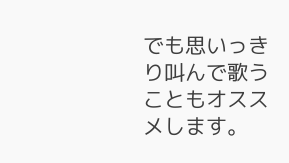でも思いっきり叫んで歌うこともオススメします。